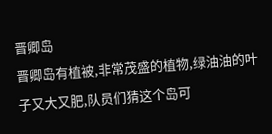晋卿岛
晋卿岛有植被,非常茂盛的植物,绿油油的叶子又大又肥,队员们猜这个岛可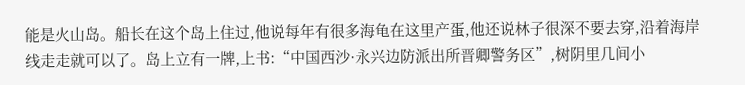能是火山岛。船长在这个岛上住过,他说每年有很多海龟在这里产蛋,他还说林子很深不要去穿,沿着海岸线走走就可以了。岛上立有一牌,上书:“中国西沙·永兴边防派出所晋卿警务区”,树阴里几间小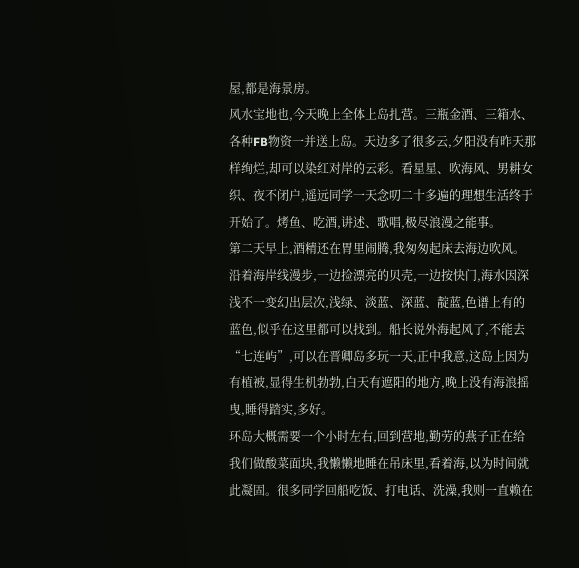屋,都是海景房。
风水宝地也,今天晚上全体上岛扎营。三瓶金酒、三箱水、各种FB物资一并送上岛。天边多了很多云,夕阳没有昨天那样绚烂,却可以染红对岸的云彩。看星星、吹海风、男耕女织、夜不闭户,遥远同学一天念叨二十多遍的理想生活终于开始了。烤鱼、吃酒,讲述、歌唱,极尽浪漫之能事。
第二天早上,酒精还在胃里闹腾,我匆匆起床去海边吹风。沿着海岸线漫步,一边捡漂亮的贝壳,一边按快门,海水因深浅不一变幻出层次,浅绿、淡蓝、深蓝、靛蓝,色谱上有的蓝色,似乎在这里都可以找到。船长说外海起风了,不能去“七连屿”,可以在晋卿岛多玩一天,正中我意,这岛上因为有植被,显得生机勃勃,白天有遮阳的地方,晚上没有海浪摇曳,睡得踏实,多好。
环岛大概需要一个小时左右,回到营地,勤劳的燕子正在给我们做酸菜面块,我懒懒地睡在吊床里,看着海,以为时间就此凝固。很多同学回船吃饭、打电话、洗澡,我则一直赖在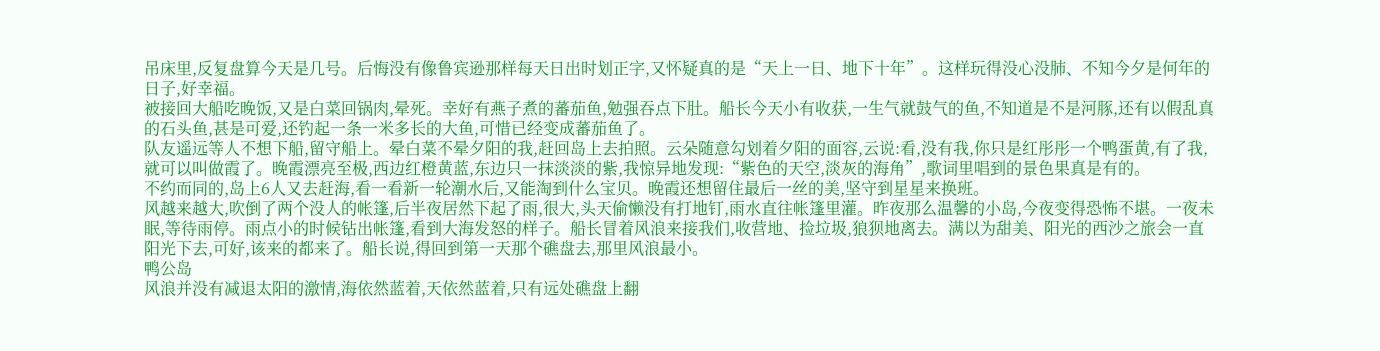吊床里,反复盘算今天是几号。后悔没有像鲁宾逊那样每天日出时划正字,又怀疑真的是“天上一日、地下十年”。这样玩得没心没肺、不知今夕是何年的日子,好幸福。
被接回大船吃晚饭,又是白菜回锅肉,晕死。幸好有燕子煮的蕃茄鱼,勉强吞点下肚。船长今天小有收获,一生气就鼓气的鱼,不知道是不是河豚,还有以假乱真的石头鱼,甚是可爱,还钓起一条一米多长的大鱼,可惜已经变成蕃茄鱼了。
队友遥远等人不想下船,留守船上。晕白菜不晕夕阳的我,赶回岛上去拍照。云朵随意勾划着夕阳的面容,云说:看,没有我,你只是红彤彤一个鸭蛋黄,有了我,就可以叫做霞了。晚霞漂亮至极,西边红橙黄蓝,东边只一抹淡淡的紫,我惊异地发现:“紫色的天空,淡灰的海角”,歌词里唱到的景色果真是有的。
不约而同的,岛上6人又去赶海,看一看新一轮潮水后,又能淘到什么宝贝。晚霞还想留住最后一丝的美,坚守到星星来换班。
风越来越大,吹倒了两个没人的帐篷,后半夜居然下起了雨,很大,头天偷懒没有打地钉,雨水直往帐篷里灌。昨夜那么温馨的小岛,今夜变得恐怖不堪。一夜未眠,等待雨停。雨点小的时候钻出帐篷,看到大海发怒的样子。船长冒着风浪来接我们,收营地、捡垃圾,狼狈地离去。满以为甜美、阳光的西沙之旅会一直阳光下去,可好,该来的都来了。船长说,得回到第一天那个礁盘去,那里风浪最小。
鸭公岛
风浪并没有减退太阳的激情,海依然蓝着,天依然蓝着,只有远处礁盘上翻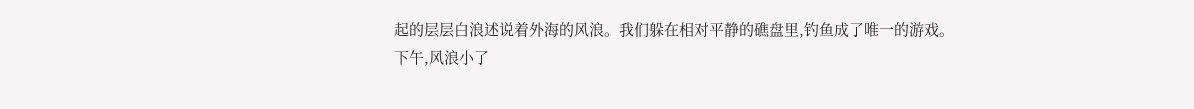起的层层白浪述说着外海的风浪。我们躲在相对平静的礁盘里,钓鱼成了唯一的游戏。
下午,风浪小了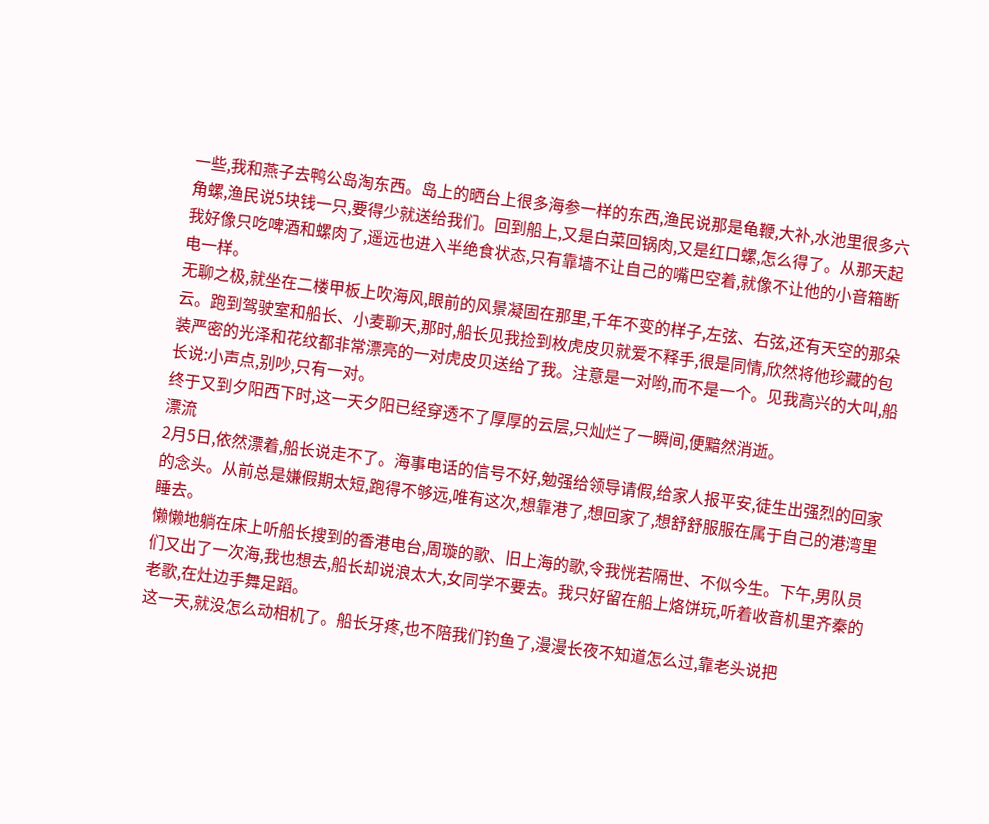一些,我和燕子去鸭公岛淘东西。岛上的晒台上很多海参一样的东西,渔民说那是龟鞭,大补,水池里很多六角螺,渔民说5块钱一只,要得少就送给我们。回到船上,又是白菜回锅肉,又是红口螺,怎么得了。从那天起我好像只吃啤酒和螺肉了,遥远也进入半绝食状态,只有靠墙不让自己的嘴巴空着,就像不让他的小音箱断电一样。
无聊之极,就坐在二楼甲板上吹海风,眼前的风景凝固在那里,千年不变的样子,左弦、右弦,还有天空的那朵云。跑到驾驶室和船长、小麦聊天,那时,船长见我捡到枚虎皮贝就爱不释手,很是同情,欣然将他珍藏的包装严密的光泽和花纹都非常漂亮的一对虎皮贝送给了我。注意是一对哟,而不是一个。见我高兴的大叫,船长说:小声点,别吵,只有一对。
终于又到夕阳西下时,这一天夕阳已经穿透不了厚厚的云层,只灿烂了一瞬间,便黯然消逝。
漂流
2月5日,依然漂着,船长说走不了。海事电话的信号不好,勉强给领导请假,给家人报平安,徒生出强烈的回家的念头。从前总是嫌假期太短,跑得不够远,唯有这次,想靠港了,想回家了,想舒舒服服在属于自己的港湾里睡去。
懒懒地躺在床上听船长搜到的香港电台,周璇的歌、旧上海的歌,令我恍若隔世、不似今生。下午,男队员们又出了一次海,我也想去,船长却说浪太大,女同学不要去。我只好留在船上烙饼玩,听着收音机里齐秦的老歌,在灶边手舞足蹈。
这一天,就没怎么动相机了。船长牙疼,也不陪我们钓鱼了,漫漫长夜不知道怎么过,靠老头说把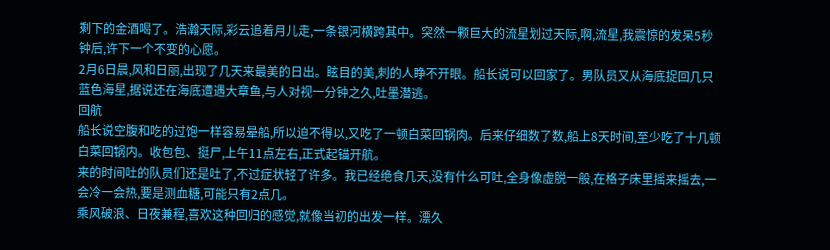剩下的金酒喝了。浩瀚天际,彩云追着月儿走,一条银河横跨其中。突然一颗巨大的流星划过天际,啊,流星,我震惊的发呆5秒钟后,许下一个不变的心愿。
2月6日晨,风和日丽,出现了几天来最美的日出。眩目的美,刺的人睁不开眼。船长说可以回家了。男队员又从海底捉回几只蓝色海星,据说还在海底遭遇大章鱼,与人对视一分钟之久,吐墨潜逃。
回航
船长说空腹和吃的过饱一样容易晕船,所以迫不得以,又吃了一顿白菜回锅肉。后来仔细数了数,船上8天时间,至少吃了十几顿白菜回锅内。收包包、挺尸,上午11点左右,正式起锚开航。
来的时间吐的队员们还是吐了,不过症状轻了许多。我已经绝食几天,没有什么可吐,全身像虚脱一般,在格子床里摇来摇去,一会冷一会热,要是测血糖,可能只有2点几。
乘风破浪、日夜兼程,喜欢这种回归的感觉,就像当初的出发一样。漂久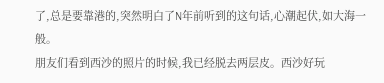了,总是要靠港的,突然明白了N年前听到的这句话,心潮起伏,如大海一般。
朋友们看到西沙的照片的时候,我已经脱去两层皮。西沙好玩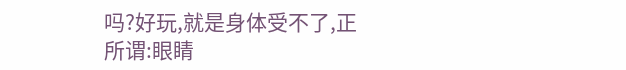吗?好玩,就是身体受不了,正所谓:眼睛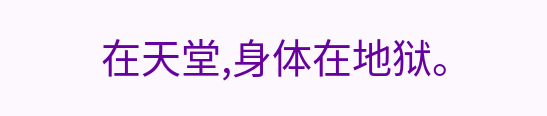在天堂,身体在地狱。